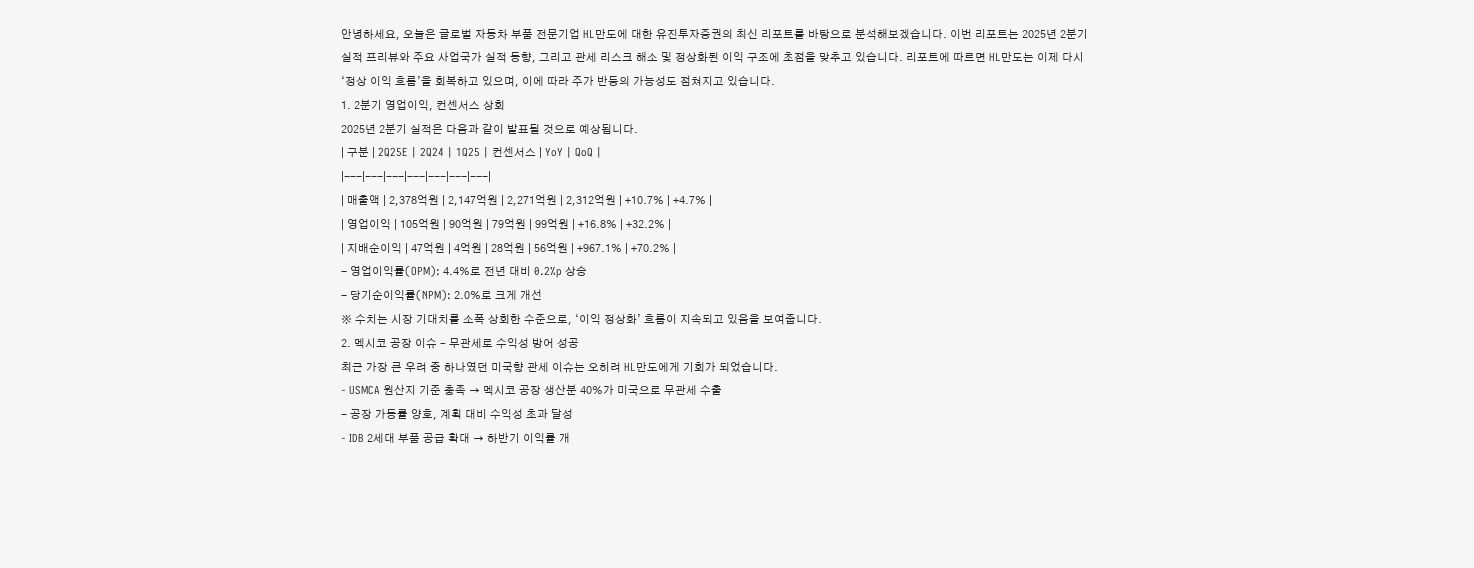안녕하세요, 오늘은 글로벌 자동차 부품 전문기업 HL만도에 대한 유진투자증권의 최신 리포트를 바탕으로 분석해보겠습니다. 이번 리포트는 2025년 2분기 실적 프리뷰와 주요 사업국가 실적 동향, 그리고 관세 리스크 해소 및 정상화된 이익 구조에 초점을 맞추고 있습니다. 리포트에 따르면 HL만도는 이제 다시 ‘정상 이익 흐름’을 회복하고 있으며, 이에 따라 주가 반등의 가능성도 점쳐지고 있습니다.
1. 2분기 영업이익, 컨센서스 상회
2025년 2분기 실적은 다음과 같이 발표될 것으로 예상됩니다.
| 구분 | 2Q25E | 2Q24 | 1Q25 | 컨센서스 | YoY | QoQ |
|---|---|---|---|---|---|---|
| 매출액 | 2,378억원 | 2,147억원 | 2,271억원 | 2,312억원 | +10.7% | +4.7% |
| 영업이익 | 105억원 | 90억원 | 79억원 | 99억원 | +16.8% | +32.2% |
| 지배순이익 | 47억원 | 4억원 | 28억원 | 56억원 | +967.1% | +70.2% |
- 영업이익률(OPM): 4.4%로 전년 대비 0.2%p 상승
- 당기순이익률(NPM): 2.0%로 크게 개선
※ 수치는 시장 기대치를 소폭 상회한 수준으로, ‘이익 정상화’ 흐름이 지속되고 있음을 보여줍니다.
2. 멕시코 공장 이슈 – 무관세로 수익성 방어 성공
최근 가장 큰 우려 중 하나였던 미국향 관세 이슈는 오히려 HL만도에게 기회가 되었습니다.
- USMCA 원산지 기준 충족 → 멕시코 공장 생산분 40%가 미국으로 무관세 수출
- 공장 가동률 양호, 계획 대비 수익성 초과 달성
- IDB 2세대 부품 공급 확대 → 하반기 이익률 개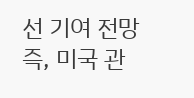선 기여 전망
즉, 미국 관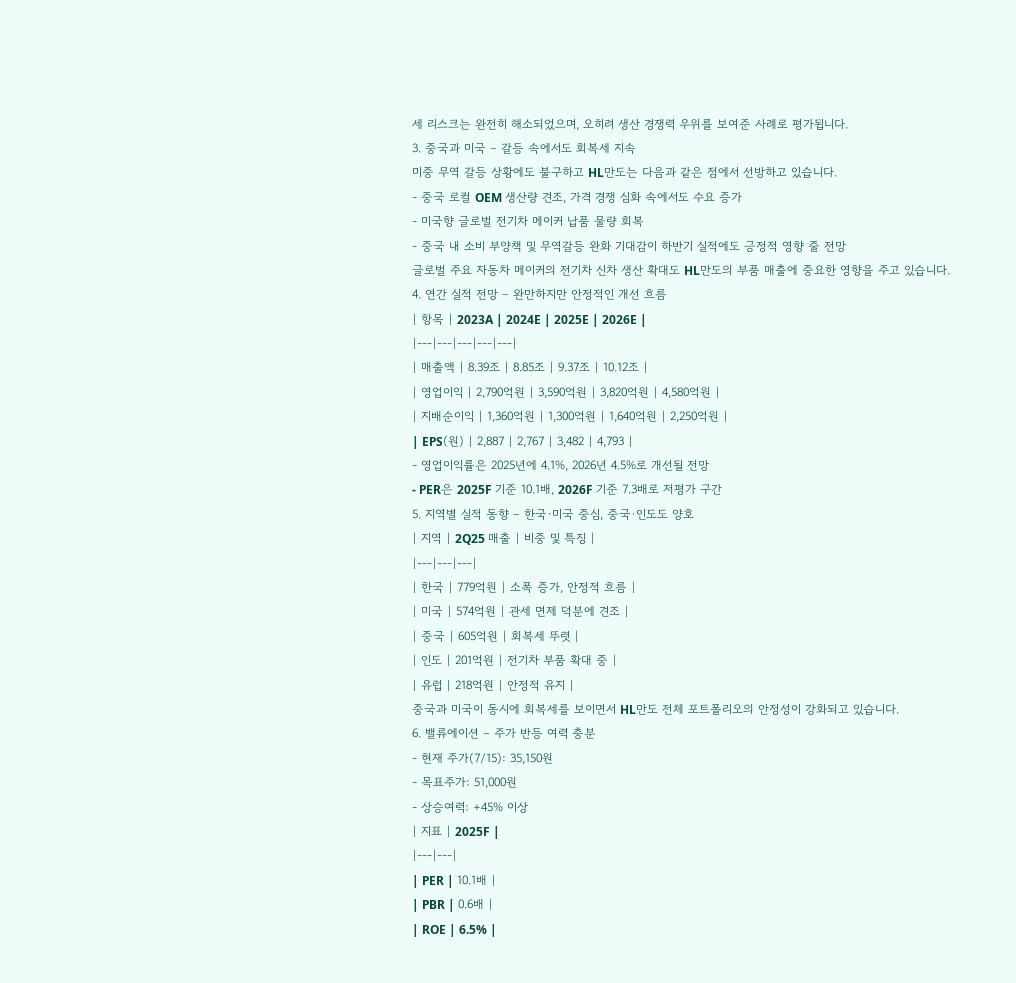세 리스크는 완전히 해소되었으며, 오히려 생산 경쟁력 우위를 보여준 사례로 평가됩니다.
3. 중국과 미국 – 갈등 속에서도 회복세 지속
미중 무역 갈등 상황에도 불구하고 HL만도는 다음과 같은 점에서 선방하고 있습니다.
- 중국 로컬 OEM 생산량 견조, 가격 경쟁 심화 속에서도 수요 증가
- 미국향 글로벌 전기차 메이커 납품 물량 회복
- 중국 내 소비 부양책 및 무역갈등 완화 기대감이 하반기 실적에도 긍정적 영향 줄 전망
글로벌 주요 자동차 메이커의 전기차 신차 생산 확대도 HL만도의 부품 매출에 중요한 영향을 주고 있습니다.
4. 연간 실적 전망 – 완만하지만 안정적인 개선 흐름
| 항목 | 2023A | 2024E | 2025E | 2026E |
|---|---|---|---|---|
| 매출액 | 8.39조 | 8.85조 | 9.37조 | 10.12조 |
| 영업이익 | 2,790억원 | 3,590억원 | 3,820억원 | 4,580억원 |
| 지배순이익 | 1,360억원 | 1,300억원 | 1,640억원 | 2,250억원 |
| EPS(원) | 2,887 | 2,767 | 3,482 | 4,793 |
- 영업이익률은 2025년에 4.1%, 2026년 4.5%로 개선될 전망
- PER은 2025F 기준 10.1배, 2026F 기준 7.3배로 저평가 구간
5. 지역별 실적 동향 – 한국·미국 중심, 중국·인도도 양호
| 지역 | 2Q25 매출 | 비중 및 특징 |
|---|---|---|
| 한국 | 779억원 | 소폭 증가, 안정적 흐름 |
| 미국 | 574억원 | 관세 면제 덕분에 견조 |
| 중국 | 605억원 | 회복세 뚜렷 |
| 인도 | 201억원 | 전기차 부품 확대 중 |
| 유럽 | 218억원 | 안정적 유지 |
중국과 미국이 동시에 회복세를 보이면서 HL만도 전체 포트폴리오의 안정성이 강화되고 있습니다.
6. 밸류에이션 – 주가 반등 여력 충분
- 현재 주가(7/15): 35,150원
- 목표주가: 51,000원
- 상승여력: +45% 이상
| 지표 | 2025F |
|---|---|
| PER | 10.1배 |
| PBR | 0.6배 |
| ROE | 6.5% |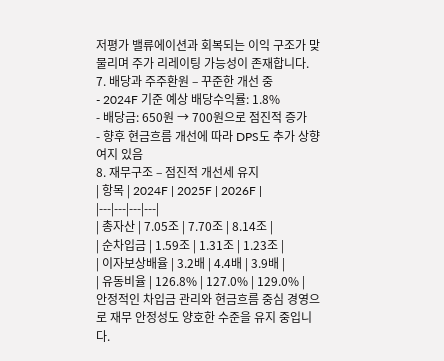저평가 밸류에이션과 회복되는 이익 구조가 맞물리며 주가 리레이팅 가능성이 존재합니다.
7. 배당과 주주환원 – 꾸준한 개선 중
- 2024F 기준 예상 배당수익률: 1.8%
- 배당금: 650원 → 700원으로 점진적 증가
- 향후 현금흐름 개선에 따라 DPS도 추가 상향 여지 있음
8. 재무구조 – 점진적 개선세 유지
| 항목 | 2024F | 2025F | 2026F |
|---|---|---|---|
| 총자산 | 7.05조 | 7.70조 | 8.14조 |
| 순차입금 | 1.59조 | 1.31조 | 1.23조 |
| 이자보상배율 | 3.2배 | 4.4배 | 3.9배 |
| 유동비율 | 126.8% | 127.0% | 129.0% |
안정적인 차입금 관리와 현금흐름 중심 경영으로 재무 안정성도 양호한 수준을 유지 중입니다.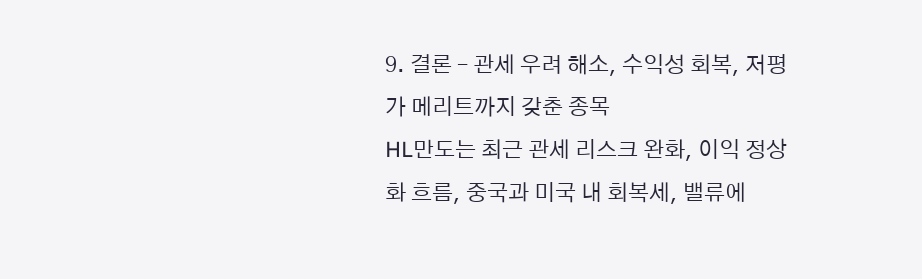9. 결론 – 관세 우려 해소, 수익성 회복, 저평가 메리트까지 갖춘 종목
HL만도는 최근 관세 리스크 완화, 이익 정상화 흐름, 중국과 미국 내 회복세, 밸류에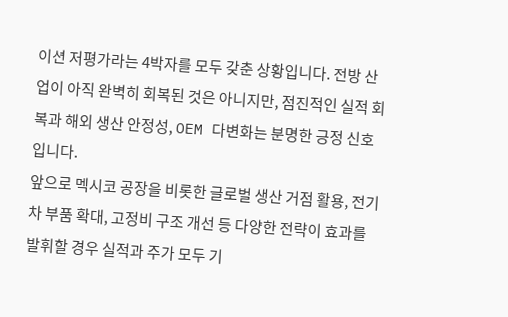이션 저평가라는 4박자를 모두 갖춘 상황입니다. 전방 산업이 아직 완벽히 회복된 것은 아니지만, 점진적인 실적 회복과 해외 생산 안정성, OEM 다변화는 분명한 긍정 신호입니다.
앞으로 멕시코 공장을 비롯한 글로벌 생산 거점 활용, 전기차 부품 확대, 고정비 구조 개선 등 다양한 전략이 효과를 발휘할 경우 실적과 주가 모두 기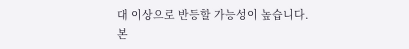대 이상으로 반등할 가능성이 높습니다.
본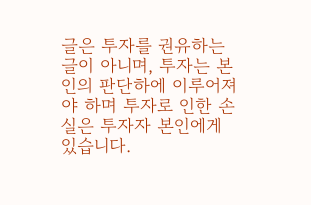글은 투자를 권유하는 글이 아니며, 투자는 본인의 판단하에 이루어져야 하며 투자로 인한 손실은 투자자 본인에게 있습니다.